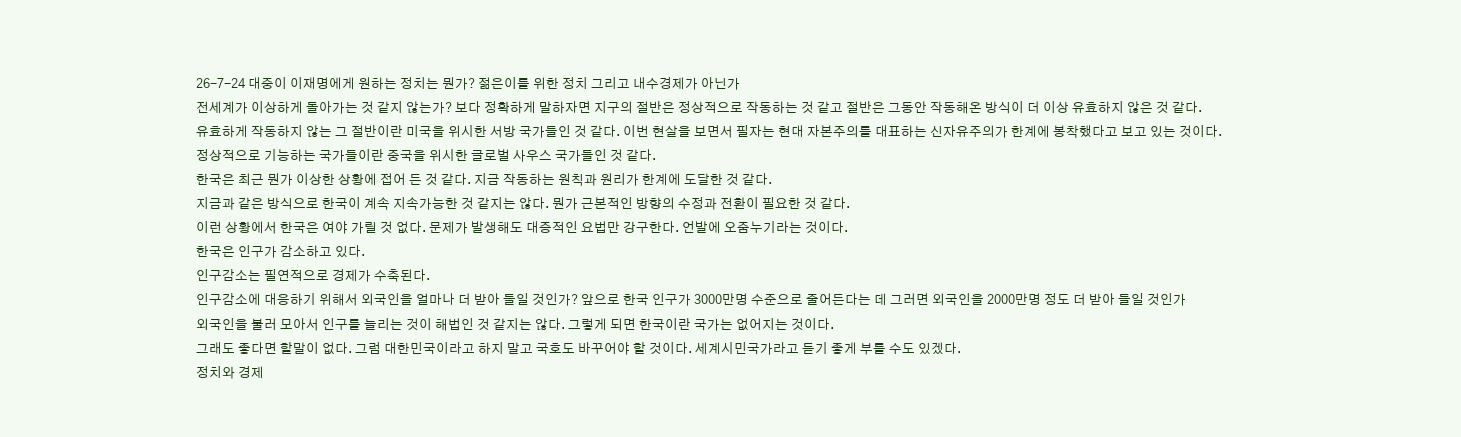26-7-24 대중이 이재명에게 원하는 정치는 뭔가? 젊은이를 위한 정치 그리고 내수경제가 아닌가
전세계가 이상하게 돌아가는 것 같지 않는가? 보다 정확하게 말하자면 지구의 절반은 정상적으로 작동하는 것 같고 절반은 그동안 작동해온 방식이 더 이상 유효하지 않은 것 같다.
유효하게 작동하지 않는 그 절반이란 미국을 위시한 서방 국가들인 것 같다. 이번 현살을 보면서 필자는 현대 자본주의를 대표하는 신자유주의가 한계에 봉착했다고 보고 있는 것이다.
정상적으로 기능하는 국가들이란 중국을 위시한 글로벌 사우스 국가들인 것 같다.
한국은 최근 뭔가 이상한 상황에 접어 든 것 같다. 지금 작동하는 원칙과 원리가 한계에 도달한 것 같다.
지금과 같은 방식으로 한국이 계속 지속가능한 것 같지는 않다. 뭔가 근본적인 방향의 수정과 전환이 필요한 것 같다.
이런 상황에서 한국은 여야 가릴 것 없다. 문제가 발생해도 대증적인 요법만 강구한다. 언발에 오줌누기라는 것이다.
한국은 인구가 감소하고 있다.
인구감소는 필연적으로 경제가 수축된다.
인구감소에 대응하기 위해서 외국인을 얼마나 더 받아 들일 것인가? 앞으로 한국 인구가 3000만명 수준으로 줄어든다는 데 그러면 외국인을 2000만명 정도 더 받아 들일 것인가
외국인을 불러 모아서 인구를 늘리는 것이 해법인 것 같지는 않다. 그렇게 되면 한국이란 국가는 없어지는 것이다.
그래도 좋다면 할말이 없다. 그럼 대한민국이라고 하지 말고 국호도 바꾸어야 할 것이다. 세계시민국가라고 듣기 좋게 부를 수도 있겠다.
정치와 경제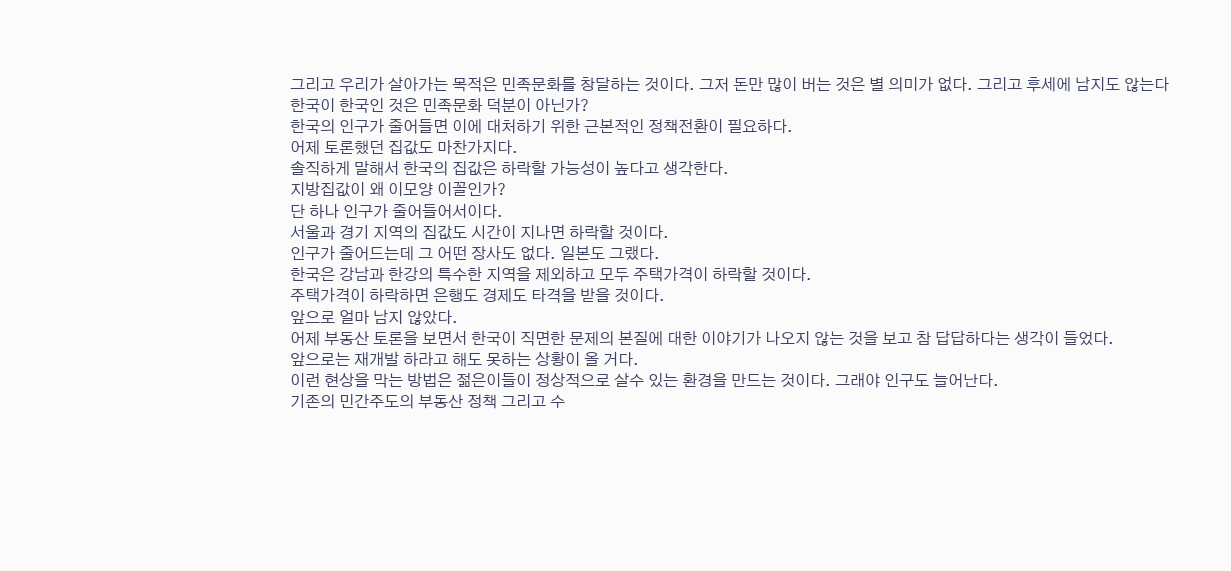그리고 우리가 살아가는 목적은 민족문화를 창달하는 것이다. 그저 돈만 많이 버는 것은 별 의미가 없다. 그리고 후세에 남지도 않는다
한국이 한국인 것은 민족문화 덕분이 아닌가?
한국의 인구가 줄어들면 이에 대처하기 위한 근본적인 정책전환이 필요하다.
어제 토론했던 집값도 마찬가지다.
솔직하게 말해서 한국의 집값은 하락할 가능성이 높다고 생각한다.
지방집값이 왜 이모양 이꼴인가?
단 하나 인구가 줄어들어서이다.
서울과 경기 지역의 집값도 시간이 지나면 하락할 것이다.
인구가 줄어드는데 그 어떤 장사도 없다. 일본도 그랬다.
한국은 강남과 한강의 특수한 지역을 제외하고 모두 주택가격이 하락할 것이다.
주택가격이 하락하면 은행도 경제도 타격을 받을 것이다.
앞으로 얼마 남지 않았다.
어제 부동산 토론을 보면서 한국이 직면한 문제의 본질에 대한 이야기가 나오지 않는 것을 보고 참 답답하다는 생각이 들었다.
앞으로는 재개발 하라고 해도 못하는 상황이 올 거다.
이런 현상을 막는 방법은 젊은이들이 정상적으로 살수 있는 환경을 만드는 것이다. 그래야 인구도 늘어난다.
기존의 민간주도의 부동산 정책 그리고 수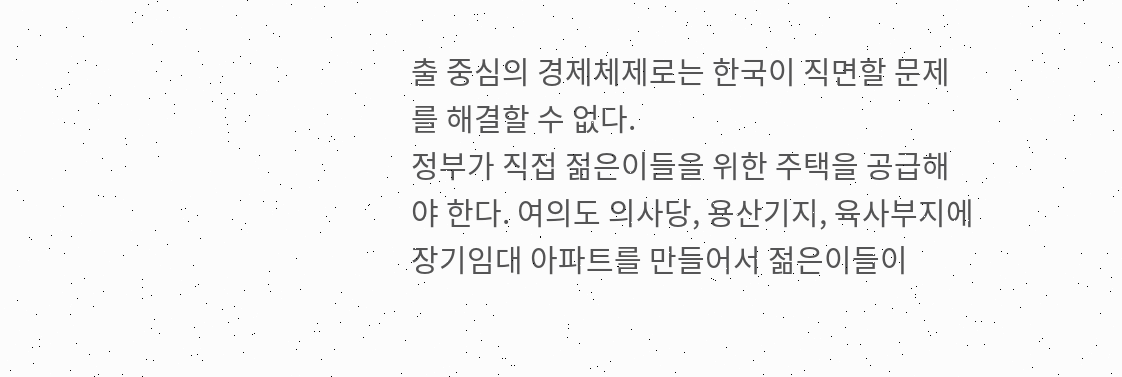출 중심의 경제체제로는 한국이 직면할 문제를 해결할 수 없다.
정부가 직접 젊은이들을 위한 주택을 공급해야 한다. 여의도 의사당, 용산기지, 육사부지에 장기임대 아파트를 만들어서 젊은이들이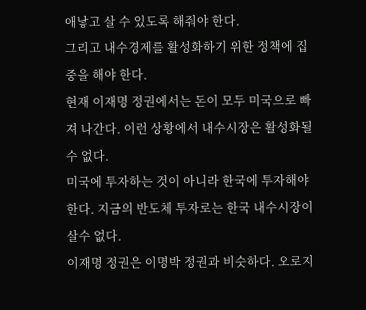애낳고 살 수 있도록 해줘야 한다.
그리고 내수경제를 활성화하기 위한 정책에 집중을 해야 한다.
현재 이재명 정권에서는 돈이 모두 미국으로 빠져 나간다. 이런 상황에서 내수시장은 활성화될 수 없다.
미국에 투자하는 것이 아니라 한국에 투자해야 한다. 지금의 반도체 투자로는 한국 내수시장이 살수 없다.
이재명 정권은 이명박 정권과 비슷하다. 오로지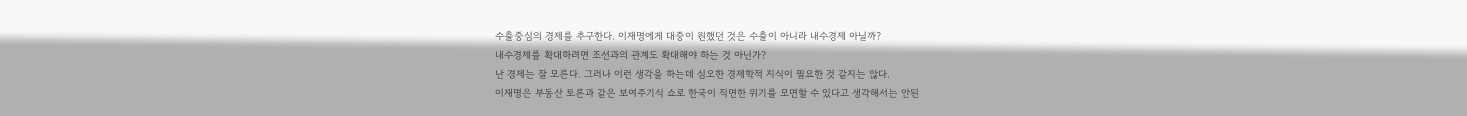수출중심의 경제를 추구한다. 이재명에게 대중이 원했던 것은 수출이 아니라 내수경제 아닐까?
내수경제를 확대하려면 조선과의 관계도 확대해야 하는 것 아닌가?
난 경제는 잘 모른다. 그러나 이런 생각을 하는데 심오한 경제학적 지식이 필요한 것 같지는 않다.
이재명은 부동산 토론과 같은 보여주기식 쇼로 한국이 직면한 위기를 모면할 수 있다고 생각해서는 안된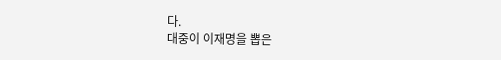다.
대중이 이재명을 뽑은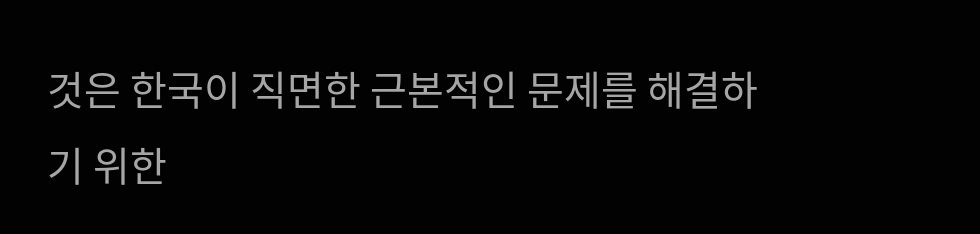것은 한국이 직면한 근본적인 문제를 해결하기 위한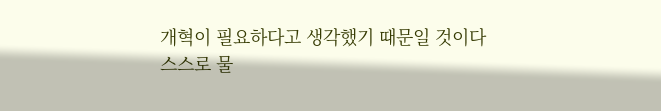개혁이 필요하다고 생각했기 때문일 것이다
스스로 물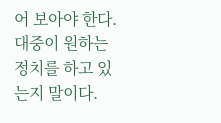어 보아야 한다. 대중이 원하는 정치를 하고 있는지 말이다.